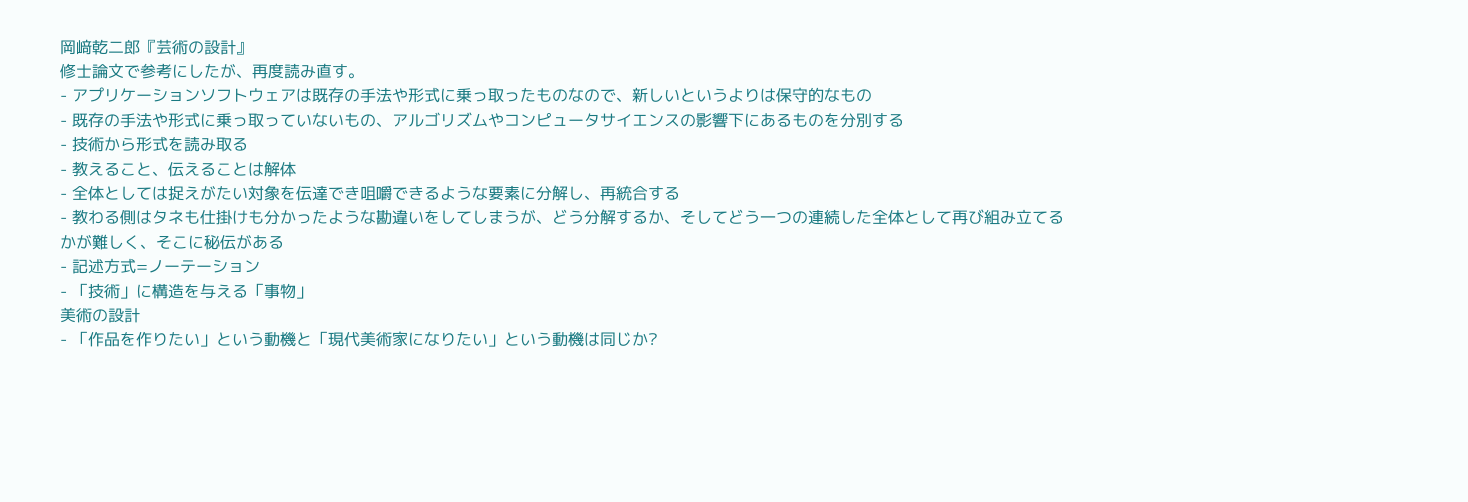岡﨑乾二郎『芸術の設計』
修士論文で参考にしたが、再度読み直す。
- アプリケーションソフトウェアは既存の手法や形式に乗っ取ったものなので、新しいというよりは保守的なもの
- 既存の手法や形式に乗っ取っていないもの、アルゴリズムやコンピュータサイエンスの影響下にあるものを分別する
- 技術から形式を読み取る
- 教えること、伝えることは解体
- 全体としては捉えがたい対象を伝達でき咀嚼できるような要素に分解し、再統合する
- 教わる側はタネも仕掛けも分かったような勘違いをしてしまうが、どう分解するか、そしてどう一つの連続した全体として再び組み立てるかが難しく、そこに秘伝がある
- 記述方式=ノーテーション
- 「技術」に構造を与える「事物」
美術の設計
- 「作品を作りたい」という動機と「現代美術家になりたい」という動機は同じか?